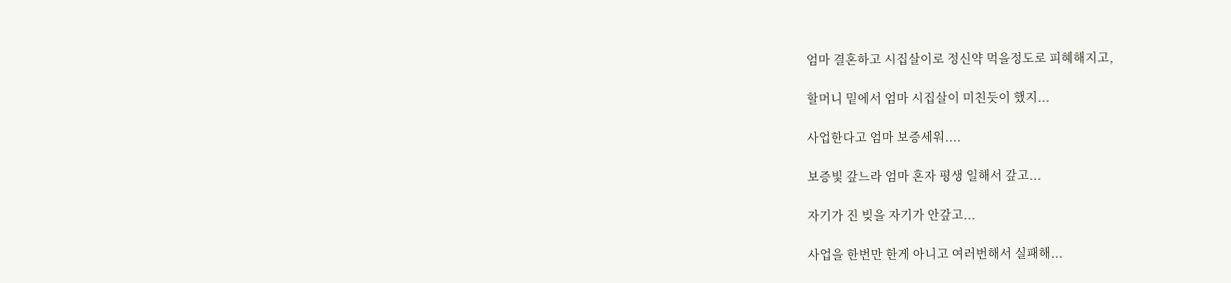엄마 결혼하고 시집살이로 정신약 먹을정도로 피혜해지고,

할머니 밑에서 엄마 시집살이 미친듯이 했지...

사업한다고 엄마 보증세워....

보증빛 갚느라 엄마 혼자 평생 일해서 갚고...

자기가 진 빚을 자기가 안갚고...

사업을 한번만 한게 아니고 여러번해서 실패해...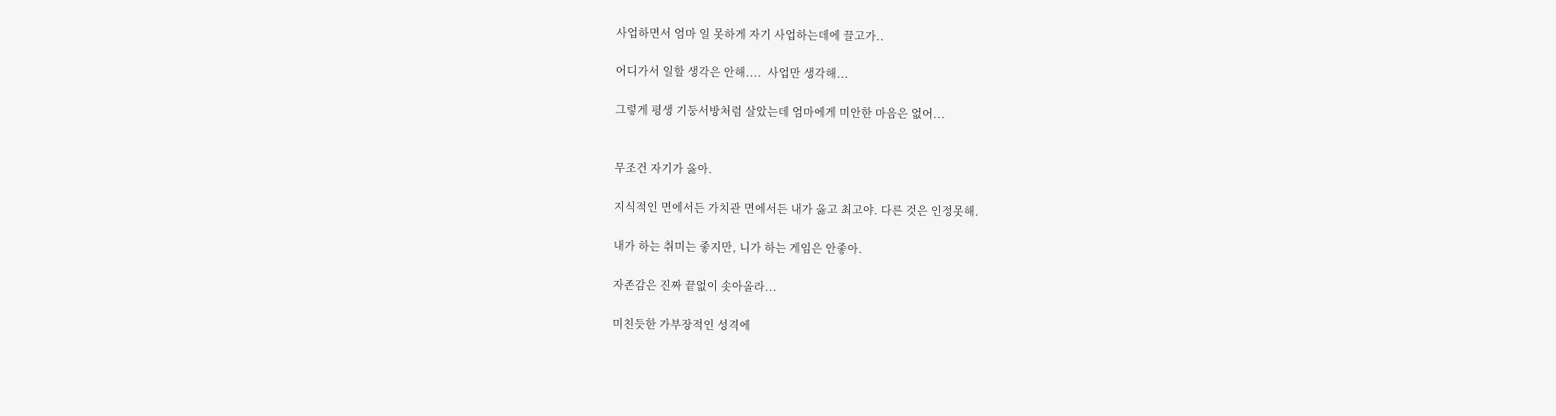사업하면서 엄마 일 못하게 자기 사업하는데에 끌고가..

어디가서 일할 생각은 안해....  사업만 생각해...

그렇게 평생 기둥서방처럼 살았는데 엄마에게 미안한 마음은 없어...


무조건 자기가 옳아.

지식적인 면에서든 가치관 면에서든 내가 옳고 최고야. 다른 것은 인정못해.

내가 하는 취미는 좋지만, 니가 하는 게임은 안좋아.

자존감은 진짜 끝없이 솟아올라...

미친듯한 가부장적인 성격에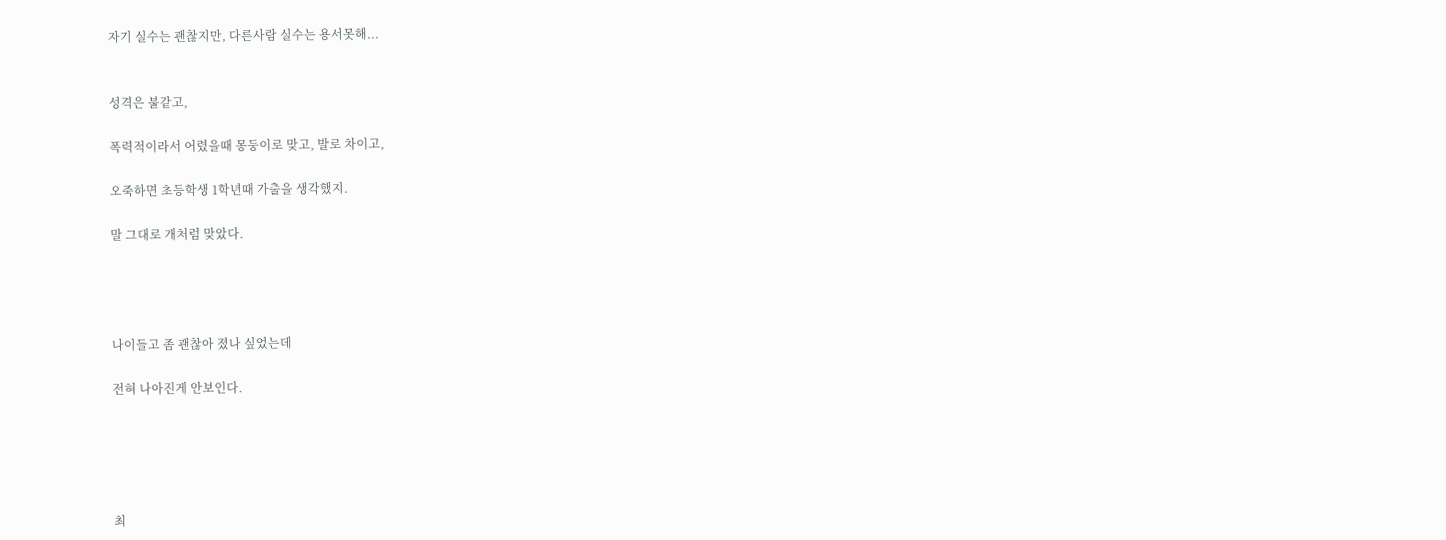자기 실수는 괜찮지만, 다른사람 실수는 용서못해...


성격은 불같고,

폭력적이라서 어렸을때 몽둥이로 맞고, 발로 차이고,

오죽하면 초등학생 1학년때 가출을 생각했지.

말 그대로 개처럼 맞았다.




나이들고 좀 괜찮아 졌나 싶었는데

전혀 나아진게 안보인다.





최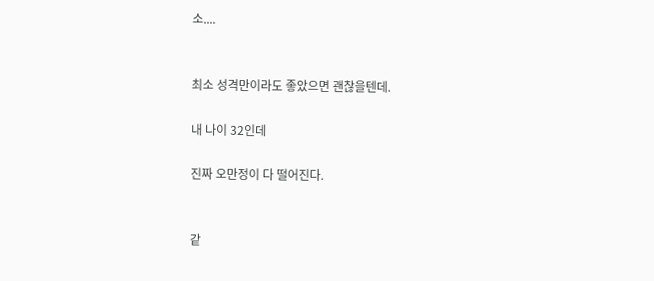소....


최소 성격만이라도 좋았으면 괜찮을텐데.

내 나이 32인데

진짜 오만정이 다 떨어진다.


같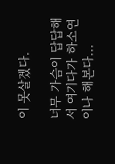이 못살겠다.

너무 가슴이 답답해서 여기다가 하소연이나 해본다...